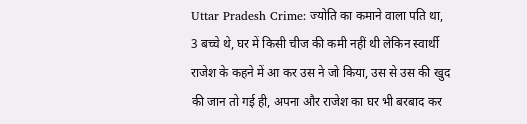Uttar Pradesh Crime: ज्योति का कमाने वाला पति था, 3 बच्चे थे, घर में किसी चीज की कमी नहीं थी लेकिन स्वार्थी राजेश के कहने में आ कर उस ने जो किया, उस से उस की खुद की जान तो गई ही, अपना और राजेश का घर भी बरबाद कर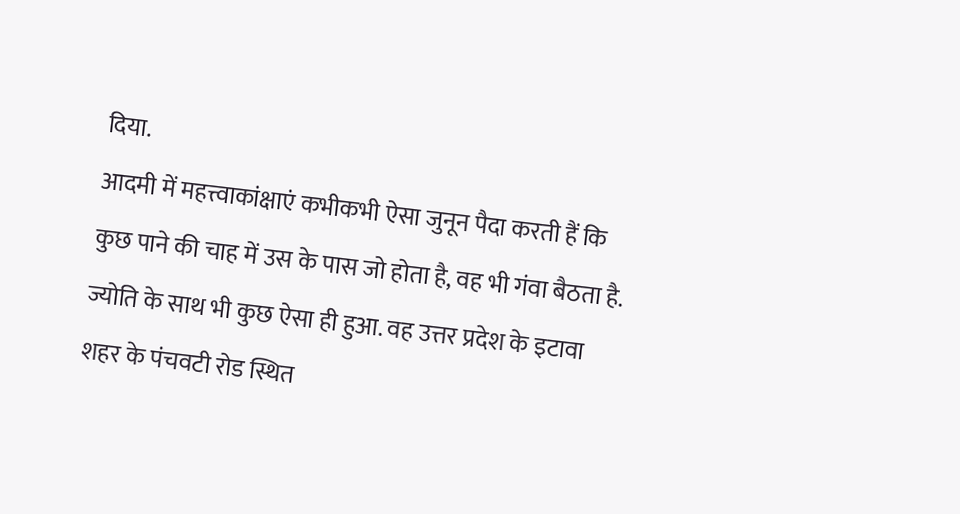दिया.
आदमी में महत्त्वाकांक्षाएं कभीकभी ऐसा जुनून पैदा करती हैं कि कुछ पाने की चाह में उस के पास जो होता है, वह भी गंवा बैठता है. ज्योति के साथ भी कुछ ऐसा ही हुआ. वह उत्तर प्रदेश के इटावा शहर के पंचवटी रोड स्थित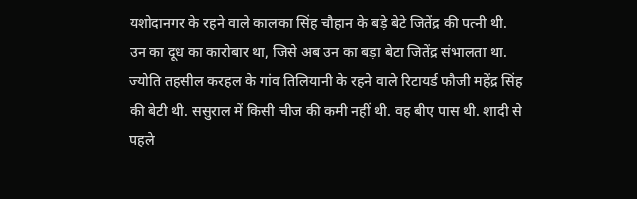यशोदानगर के रहने वाले कालका सिंह चौहान के बड़े बेटे जितेंद्र की पत्नी थी. उन का दूध का कारोबार था, जिसे अब उन का बड़ा बेटा जितेंद्र संभालता था.
ज्योति तहसील करहल के गांव तिलियानी के रहने वाले रिटायर्ड फौजी महेंद्र सिंह की बेटी थी. ससुराल में किसी चीज की कमी नहीं थी. वह बीए पास थी. शादी से पहले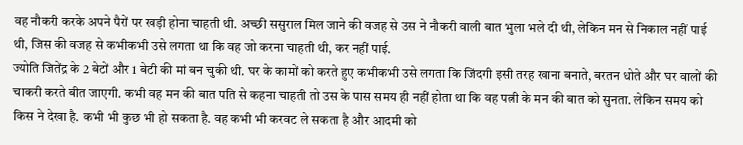वह नौकरी करके अपने पैरों पर खड़ी होना चाहती थी. अच्छी ससुराल मिल जाने की वजह से उस ने नौकरी वाली बात भुला भले दी थी, लेकिन मन से निकाल नहीं पाई थी, जिस की वजह से कभीकभी उसे लगता था कि वह जो करना चाहती थी, कर नहीं पाई.
ज्योति जितेंद्र के 2 बेटों और 1 बेटी की मां बन चुकी थी. घर के कामों को करते हुए कभीकभी उसे लगता कि जिंदगी इसी तरह खाना बनाते, बरतन धोते और घर वालों की चाकरी करते बीत जाएगी. कभी वह मन की बात पति से कहना चाहती तो उस के पास समय ही नहीं होता था कि वह पत्नी के मन की बात को सुनता. लेकिन समय को किस ने देखा है. कभी भी कुछ भी हो सकता है. वह कभी भी करवट ले सकता है और आदमी को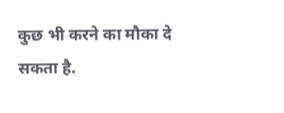कुछ भी करने का मौका दे सकता है.